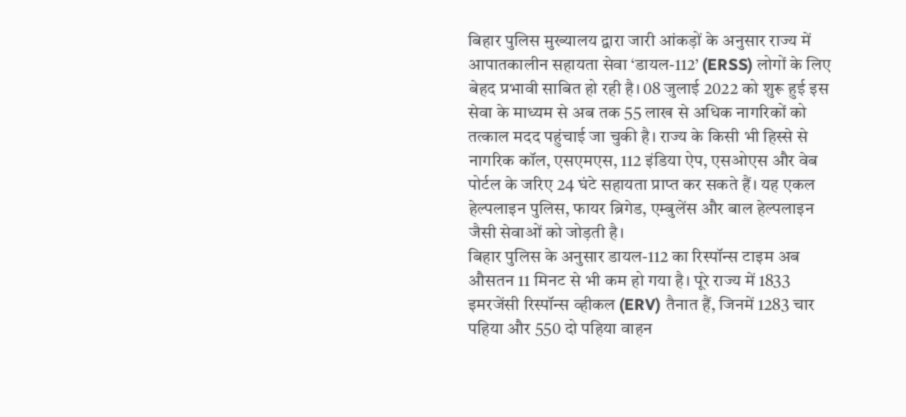बिहार पुलिस मुख्यालय द्वारा जारी आंकड़ों के अनुसार राज्य में आपातकालीन सहायता सेवा ‘डायल-112’ (ERSS) लोगों के लिए बेहद प्रभावी साबित हो रही है। 08 जुलाई 2022 को शुरू हुई इस सेवा के माध्यम से अब तक 55 लाख से अधिक नागरिकों को तत्काल मदद पहुंचाई जा चुकी है। राज्य के किसी भी हिस्से से नागरिक कॉल, एसएमएस, 112 इंडिया ऐप, एसओएस और वेब पोर्टल के जरिए 24 घंटे सहायता प्राप्त कर सकते हैं। यह एकल हेल्पलाइन पुलिस, फायर ब्रिगेड, एम्बुलेंस और बाल हेल्पलाइन जैसी सेवाओं को जोड़ती है।
बिहार पुलिस के अनुसार डायल-112 का रिस्पॉन्स टाइम अब औसतन 11 मिनट से भी कम हो गया है। पूरे राज्य में 1833 इमरजेंसी रिस्पॉन्स व्हीकल (ERV) तैनात हैं, जिनमें 1283 चार पहिया और 550 दो पहिया वाहन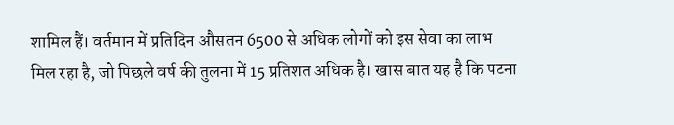शामिल हैं। वर्तमान में प्रतिदिन औसतन 6500 से अधिक लोगों को इस सेवा का लाभ मिल रहा है, जो पिछले वर्ष की तुलना में 15 प्रतिशत अधिक है। खास बात यह है कि पटना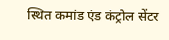स्थित कमांड एंड कंट्रोल सेंटर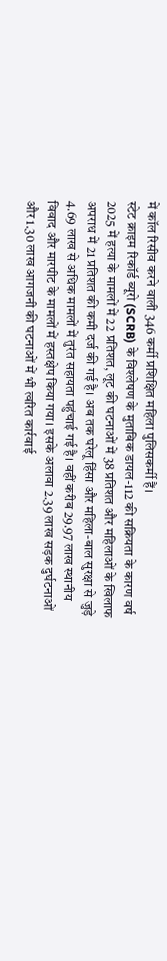में कॉल रिसीव करने वाली 346 कर्मी प्रशिक्षित महिला पुलिसकर्मी हैं।
स्टेट क्राइम रिकॉर्ड ब्यूरो (SCRB) के विश्लेषण के मुताबिक डायल-112 की सक्रियता के कारण वर्ष 2025 में हत्या के मामलों में 22 प्रतिशत, लूट की घटनाओं में 38 प्रतिशत और महिलाओं के खिलाफ अपराध में 21 प्रतिशत की कमी दर्ज की गई है। अब तक घरेलू हिंसा और महिला-बाल सुरक्षा से जुड़े 4.69 लाख से अधिक मामलों में तुरंत सहायता पहुंचाई गई है। वहीं करीब 29.97 लाख स्थानीय विवाद और मारपीट के मामलों में हस्तक्षेप किया गया। इसके अलावा 2.39 लाख सड़क दुर्घटनाओं और 1.30 लाख आगजनी की घटनाओं में भी त्वरित कार्रवाई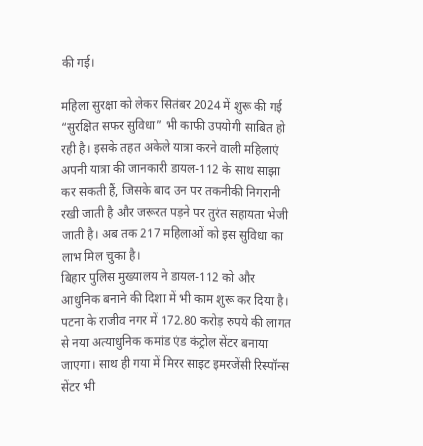की गई।

महिला सुरक्षा को लेकर सितंबर 2024 में शुरू की गई “सुरक्षित सफर सुविधा” भी काफी उपयोगी साबित हो रही है। इसके तहत अकेले यात्रा करने वाली महिलाएं अपनी यात्रा की जानकारी डायल-112 के साथ साझा कर सकती हैं, जिसके बाद उन पर तकनीकी निगरानी रखी जाती है और जरूरत पड़ने पर तुरंत सहायता भेजी जाती है। अब तक 217 महिलाओं को इस सुविधा का लाभ मिल चुका है।
बिहार पुलिस मुख्यालय ने डायल-112 को और आधुनिक बनाने की दिशा में भी काम शुरू कर दिया है। पटना के राजीव नगर में 172.80 करोड़ रुपये की लागत से नया अत्याधुनिक कमांड एंड कंट्रोल सेंटर बनाया जाएगा। साथ ही गया में मिरर साइट इमरजेंसी रिस्पॉन्स सेंटर भी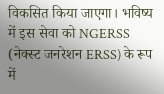विकसित किया जाएगा। भविष्य में इस सेवा को NGERSS (नेक्स्ट जनरेशन ERSS) के रूप में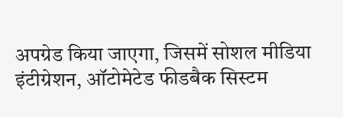अपग्रेड किया जाएगा, जिसमें सोशल मीडिया इंटीग्रेशन, ऑटोमेटेड फीडबैक सिस्टम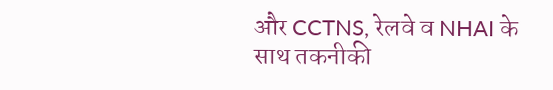और CCTNS, रेलवे व NHAI के साथ तकनीकी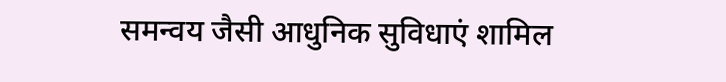समन्वय जैसी आधुनिक सुविधाएं शामिल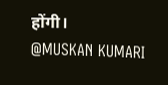होंगी।
@MUSKAN KUMARI